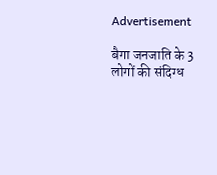Advertisement

बैगा जनजाति के 3 लोगों की संदिग्ध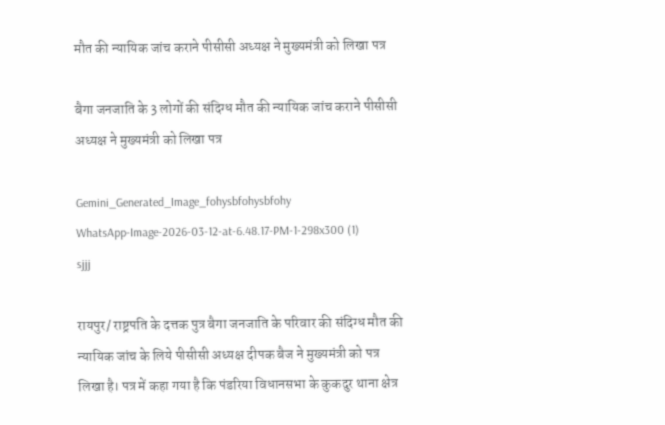मौत की न्यायिक जांच कराने पीसीसी अध्यक्ष ने मुख्यमंत्री को लिखा पत्र

बैगा जनजाति के 3 लोगों की संदिग्ध मौत की न्यायिक जांच कराने पीसीसी अध्यक्ष ने मुख्यमंत्री को लिखा पत्र

Gemini_Generated_Image_fohysbfohysbfohy
WhatsApp-Image-2026-03-12-at-6.48.17-PM-1-298x300 (1)
sjjj

रायपुर/ राष्ट्रपति के दत्तक पुत्र बैगा जनजाति के परिवार की संदिग्ध मौत की न्यायिक जांच के लिये पीसीसी अध्यक्ष दीपक बैज ने मुख्यमंत्री को पत्र लिखा है। पत्र में कहा गया है कि पंडरिया विधानसभा के कुकदुर थाना क्षेत्र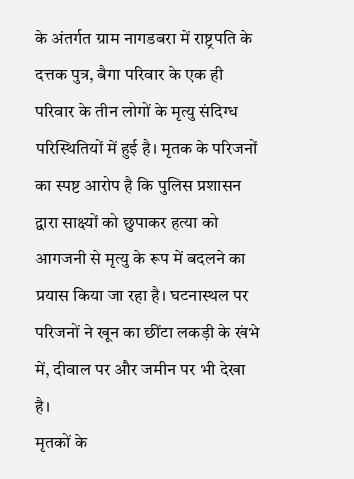के अंतर्गत ग्राम नागडबरा में राष्ट्रपति के दत्तक पुत्र, बैगा परिवार के एक ही परिवार के तीन लोगों के मृत्यु संदिग्ध परिस्थितियों में हुई है। मृतक के परिजनों का स्पष्ट आरोप है कि पुलिस प्रशासन द्वारा साक्ष्यों को छुपाकर हत्या को आगजनी से मृत्यु के रूप में बदलने का प्रयास किया जा रहा है। घटनास्थल पर परिजनों ने खून का छींटा लकड़ी के खंभे में, दीवाल पर और जमीन पर भी देखा है।
मृतकों के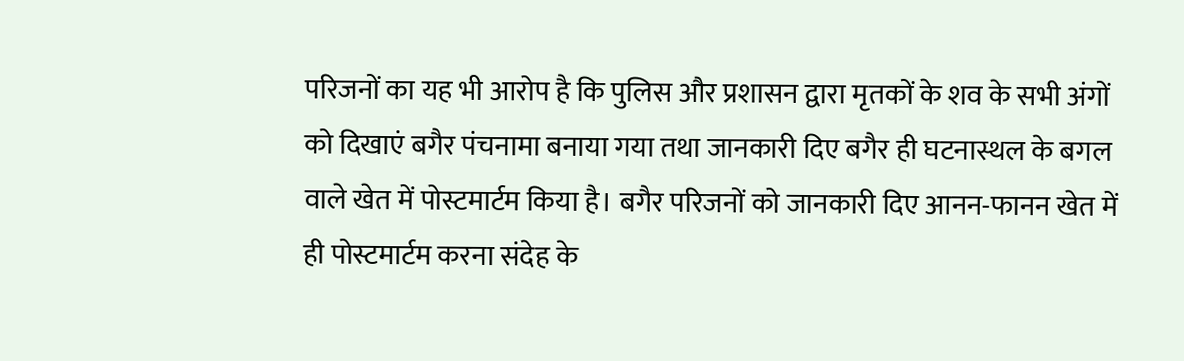परिजनों का यह भी आरोप है कि पुलिस और प्रशासन द्वारा मृतकों के शव के सभी अंगों को दिखाएं बगैर पंचनामा बनाया गया तथा जानकारी दिए बगैर ही घटनास्थल के बगल वाले खेत में पोस्टमार्टम किया है। बगैर परिजनों को जानकारी दिए आनन-फानन खेत में ही पोस्टमार्टम करना संदेह के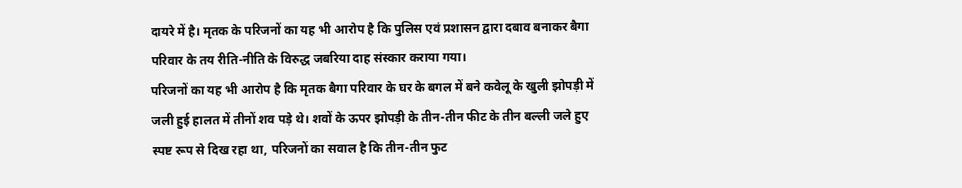दायरे में है। मृतक के परिजनों का यह भी आरोप है कि पुलिस एवं प्रशासन द्वारा दबाव बनाकर बैगा परिवार के तय रीति-नीति के विरुद्ध जबरिया दाह संस्कार कराया गया।
परिजनों का यह भी आरोप है कि मृतक बैगा परिवार के घर के बगल में बने कवेलू के खुली झोपड़ी में जली हुई हालत में तीनों शव पड़े थे। शवों के ऊपर झोपड़ी के तीन-तीन फीट के तीन बल्ली जले हुए स्पष्ट रूप से दिख रहा था, परिजनों का सवाल है कि तीन-तीन फुट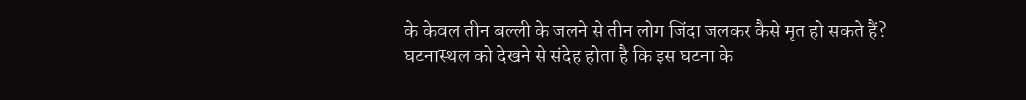के केवल तीन बल्ली के जलने से तीन लोग जिंदा जलकर कैसे मृत हो सकते हैं? घटनास्थल को देखने से संदेह होता है कि इस घटना के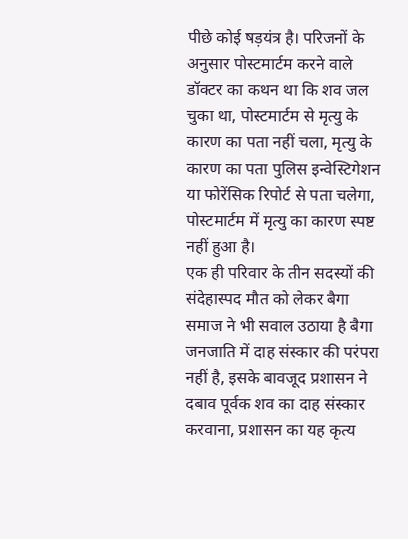पीछे कोई षड़यंत्र है। परिजनों के अनुसार पोस्टमार्टम करने वाले डॉक्टर का कथन था कि शव जल चुका था, पोस्टमार्टम से मृत्यु के कारण का पता नहीं चला, मृत्यु के कारण का पता पुलिस इन्वेस्टिगेशन या फोरेंसिक रिपोर्ट से पता चलेगा, पोस्टमार्टम में मृत्यु का कारण स्पष्ट नहीं हुआ है।
एक ही परिवार के तीन सदस्यों की संदेहास्पद मौत को लेकर बैगा समाज ने भी सवाल उठाया है बैगा जनजाति में दाह संस्कार की परंपरा नहीं है, इसके बावजूद प्रशासन ने दबाव पूर्वक शव का दाह संस्कार करवाना, प्रशासन का यह कृत्य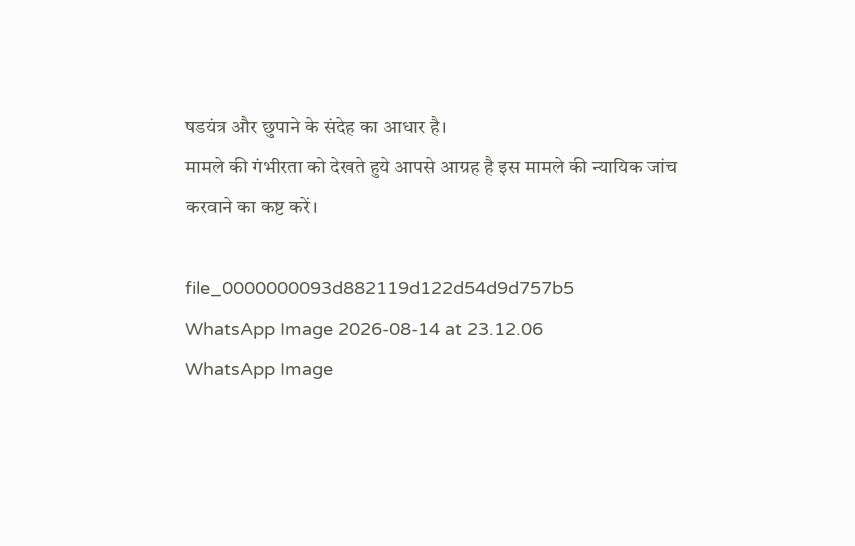षडयंत्र और छुपाने के संदेह का आधार है।
मामले की गंभीरता को देखते हुये आपसे आग्रह है इस मामले की न्यायिक जांच करवाने का कष्ट करें।

file_0000000093d882119d122d54d9d757b5
WhatsApp Image 2026-08-14 at 23.12.06
WhatsApp Image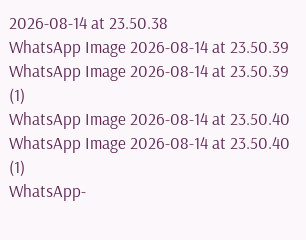2026-08-14 at 23.50.38
WhatsApp Image 2026-08-14 at 23.50.39
WhatsApp Image 2026-08-14 at 23.50.39 (1)
WhatsApp Image 2026-08-14 at 23.50.40
WhatsApp Image 2026-08-14 at 23.50.40 (1)
WhatsApp-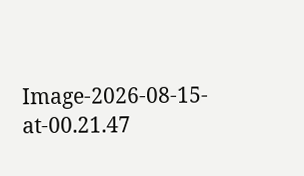Image-2026-08-15-at-00.21.47